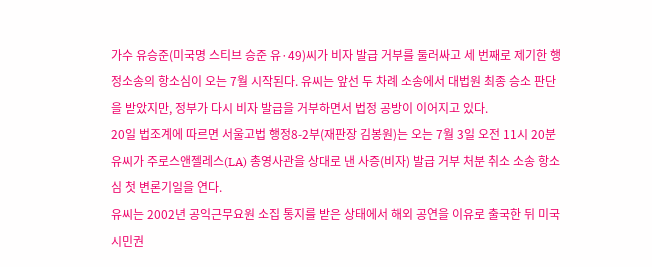가수 유승준(미국명 스티브 승준 유·49)씨가 비자 발급 거부를 둘러싸고 세 번째로 제기한 행정소송의 항소심이 오는 7월 시작된다. 유씨는 앞선 두 차례 소송에서 대법원 최종 승소 판단을 받았지만, 정부가 다시 비자 발급을 거부하면서 법정 공방이 이어지고 있다.
20일 법조계에 따르면 서울고법 행정8-2부(재판장 김봉원)는 오는 7월 3일 오전 11시 20분 유씨가 주로스앤젤레스(LA) 총영사관을 상대로 낸 사증(비자) 발급 거부 처분 취소 소송 항소심 첫 변론기일을 연다.
유씨는 2002년 공익근무요원 소집 통지를 받은 상태에서 해외 공연을 이유로 출국한 뒤 미국 시민권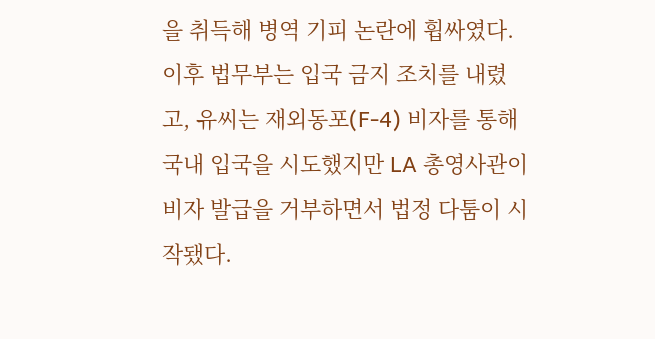을 취득해 병역 기피 논란에 휩싸였다. 이후 법무부는 입국 금지 조치를 내렸고, 유씨는 재외동포(F-4) 비자를 통해 국내 입국을 시도했지만 LA 총영사관이 비자 발급을 거부하면서 법정 다툼이 시작됐다.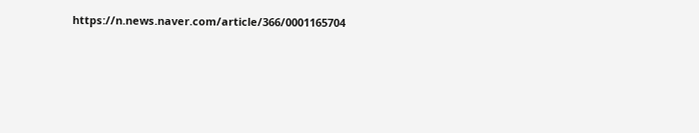https://n.news.naver.com/article/366/0001165704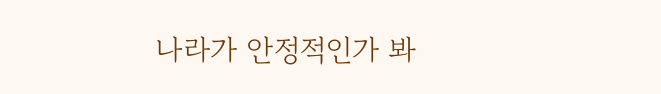나라가 안정적인가 봐